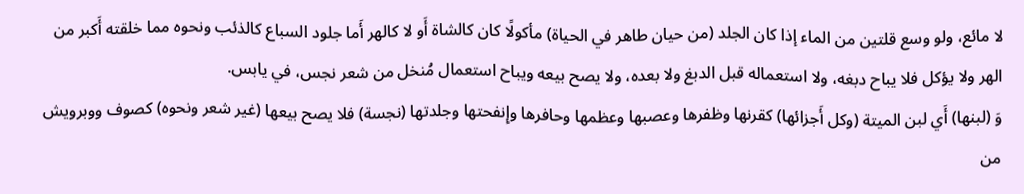لا مائع، ولو وسع قلتين من الماء إذا كان الجلد (من حيان طاهر في الحياة) مأكولًا كان كالشاة أَو لا كالهر أَما جلود السباع كالذئب ونحوه مما خلقته أَكبر من الهر ولا يؤكل فلا يباح دبغه، ولا استعماله قبل الدبغ ولا بعده، ولا يصح بيعه ويباح استعمال مُنخل من شعر نجس، في يابس.
وَ (لبنها) أَي لبن الميتة (وكل أَجزائها) كقرنها وظفرها وعصبها وعظمها وحافرها وإِنفحتها وجلدتها (نجسة) فلا يصح بيعها (غير شعر ونحوه) كصوف ووبرويش من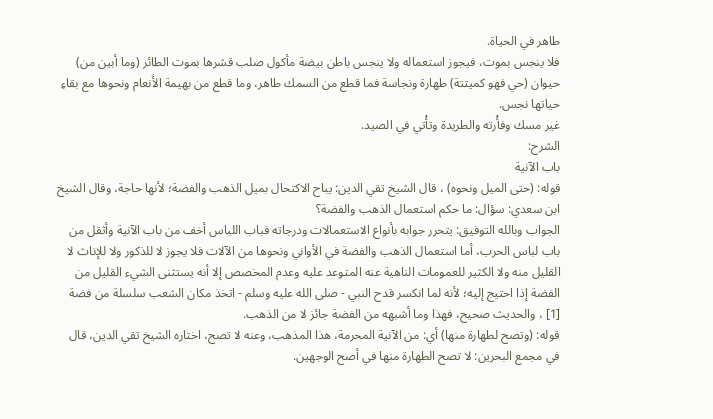طاهر في الحياة.
فلا ينجس بموت، فيجوز استعماله ولا ينجس باطن بيضة مأكول صلب قشرها بموت الطائر (وما أبين من) حيوان (حي فهو كميتتة) طهارة ونجاسة فما قطع من السمك طاهر، وما قطع من بهيمة الأَنعام ونحوها مع بقاءِ حياتها نجس.
غير مسك وفأْرته والطريدة وتأْتي في الصيد.
الشرح:
باب الآنية
قوله: (حتى الميل ونحوه) ، قال الشيخ تقي الدين: يباح الاكتحال بميل الذهب والفضة؛ لأنها حاجة، وقال الشيخ ابن سعدي: سؤال: ما حكم استعمال الذهب والفضة؟
الجواب وبالله التوفيق: يتحرر جوابه بأنواع الاستعمالات ودرجاته فباب اللباس أخف من باب الآنية وأثقل من باب لباس الحرب، أما استعمال الذهب والفضة في الأواني ونحوها من الآلات فلا يجوز لا للذكور ولا للإناث لا القليل منه ولا الكثير للعمومات الناهية عنه المتوعد عليه وعدم المخصص إلا أنه يستثنى الشيء القليل من الفضة إذا احتيج إليه؛ لأنه لما انكسر قدح النبي - صلى الله عليه وسلم - اتخذ مكان الشعب سلسلة من فضة [1] ، والحديث صحيح، فهذا وما أشبهه من الفضة جائز لا من الذهب.
قوله: (وتصح لطهارة منها) أي: من الآنية المحرمة، هذا المذهب، وعنه لا تصح، اختاره الشيخ تقي الدين، قال في مجمع البحرين: لا تصح الطهارة منها في أصح الوجهين.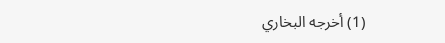(1) أخرجه البخاري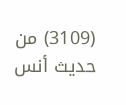(3109) من حديث أنس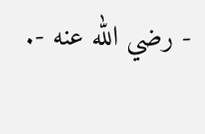- رضي الله عنه -.